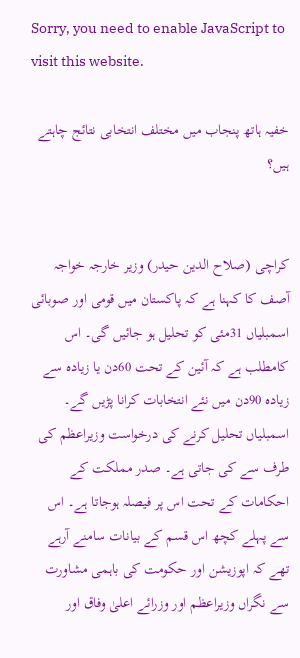Sorry, you need to enable JavaScript to visit this website.

خفیہ ہاتھ پنجاب میں مختلف انتخابی نتائج چاہتے ہیں؟


کراچی (صلاح الدین حیدر) وزیر خارجہ خواجہ آصف کا کہنا ہے کہ پاکستان میں قومی اور صوبائی اسمبلیاں 31مئی کو تحلیل ہو جائیں گی۔ اس کامطلب ہے کہ آئین کے تحت 60دن یا زیادہ سے زیادہ 90دن میں نئے انتخابات کرانا پڑیں گے۔ اسمبلیاں تحلیل کرنے کی درخواست وزیراعظم کی طرف سے کی جاتی ہے۔ صدر مملکت کے احکامات کے تحت اس پر فیصلہ ہوجاتا ہے۔ اس سے پہلے کچھ اس قسم کے بیانات سامنے آرہے تھے کہ اپوزیشن اور حکومت کی باہمی مشاورت سے نگراں وزیراعظم اور وزرائے اعلیٰ وفاق اور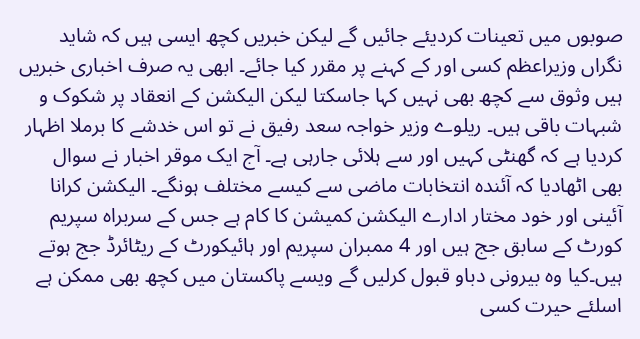صوبوں میں تعینات کردیئے جائیں گے لیکن خبریں کچھ ایسی ہیں کہ شاید نگراں وزیراعظم کسی اور کے کہنے پر مقرر کیا جائے۔ ابھی یہ صرف اخباری خبریں ہیں وثوق سے کچھ بھی نہیں کہا جاسکتا لیکن الیکشن کے انعقاد پر شکوک و شبہات باقی ہیں۔ ریلوے وزیر خواجہ سعد رفیق نے تو اس خدشے کا برملا اظہار کردیا ہے کہ گھنٹی کہیں اور سے ہلائی جارہی ہے۔ آج ایک موقر اخبار نے سوال بھی اٹھادیا کہ آئندہ انتخابات ماضی سے کیسے مختلف ہونگے۔ الیکشن کرانا آئینی اور خود مختار ادارے الیکشن کمیشن کا کام ہے جس کے سربراہ سپریم کورٹ کے سابق جج ہیں اور 4 ممبران سپریم اور ہائیکورٹ کے ریٹائرڈ جج ہوتے ہیں۔کیا وہ بیرونی دباو قبول کرلیں گے ویسے پاکستان میں کچھ بھی ممکن ہے اسلئے حیرت کسی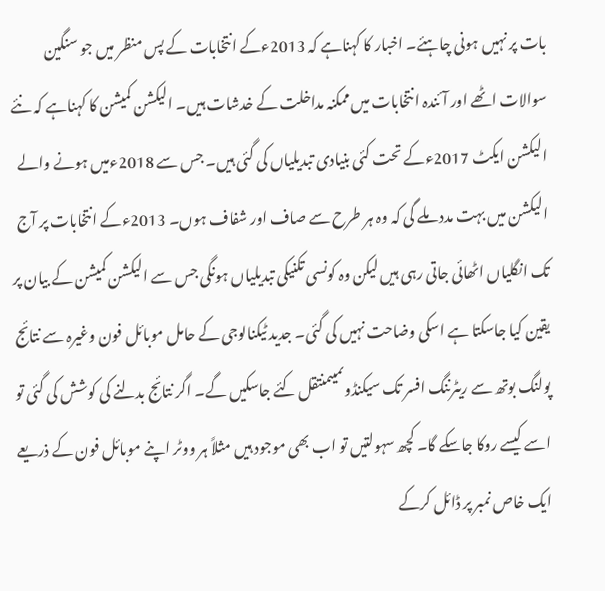بات پر نہیں ہونی چاہئے۔ اخبار کا کہناہے کہ 2013ءکے انتخابات کے پس منظر میں جو سنگین سوالات اٹھے اور آئندہ انتخابات میں ممکنہ مداخلت کے خدشات ہیں۔ الیکشن کمیشن کا کہناہے کہ نئے الیکشن ایکٹ 2017ءکے تحت کئی بنیادی تبدیلیاں کی گئی ہیں۔ جس سے 2018ءمیں ہونے والے الیکشن میں بہت مدد ملے گی کہ وہ ہر طرح سے صاف اور شفاف ہوں۔ 2013ءکے انتخابات پر آج تک انگلیاں اٹھائی جاتی رہی ہیں لیکن وہ کونسی تکنیکی تبدیلیاں ہونگی جس سے الیکشن کمیشن کے بیان پر یقین کیا جاسکتا ہے اسکی وضاحت نہیں کی گئی۔ جدید ٹیکنالوجی کے حامل موبائل فون وغیرہ سے نتائج پولنگ بوتھ سے ریٹرننگ افسر تک سیکنڈوںمیںمنتقل کئے جاسکیں گے۔ اگر نتائج بدلنے کی کوشش کی گئی تو اسے کیسے روکا جاسکے گا۔ کچھ سہولتیں تو اب بھی موجود ہیں مثلاً ہر ووٹر اپنے موبائل فون کے ذریعے ایک خاص نمبر پر ڈائل کرکے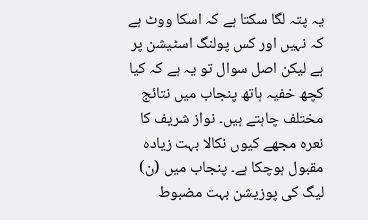یہ پتہ لگا سکتا ہے کہ اسکا ووٹ ہے کہ نہیں اور کس پولنگ اسٹیشن پر ہے لیکن اصل سوال تو یہ ہے کہ کیا کچھ خفیہ ہاتھ پنجاب میں نتائج مختلف چاہتے ہیں۔ نواز شریف کا نعرہ مجھے کیوں نکالا بہت زیادہ مقبول ہوچکا ہے۔ پنجاب میں (ن) لیگ کی پوزیشن بہت مضبوط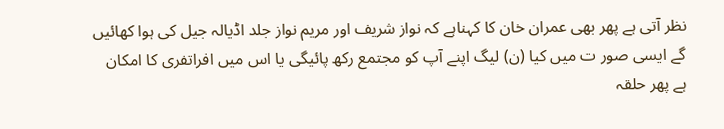نظر آتی ہے پھر بھی عمران خان کا کہناہے کہ نواز شریف اور مریم نواز جلد اڈیالہ جیل کی ہوا کھائیں گے ایسی صور ت میں کیا (ن) لیگ اپنے آپ کو مجتمع رکھ پائیگی یا اس میں افراتفری کا امکان ہے پھر حلقہ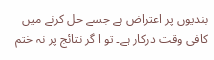بندیوں پر اعتراض ہے جسے حل کرنے میں کافی وقت درکار ہے۔ تو ا گر نتائج پر نہ ختم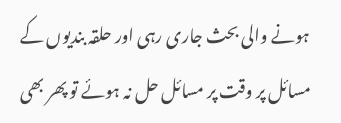ہونے والی بحث جاری رہی اور حلقہ بندیوں کے مسائل پر وقت پر مسائل حل نہ ہوئے تو پھر بھی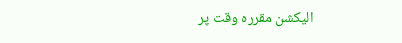الیکشن مقررہ وقت پر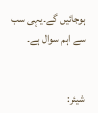ہوجائیں گے۔یہی سب سے اہم سوال ہے۔


شیئر: